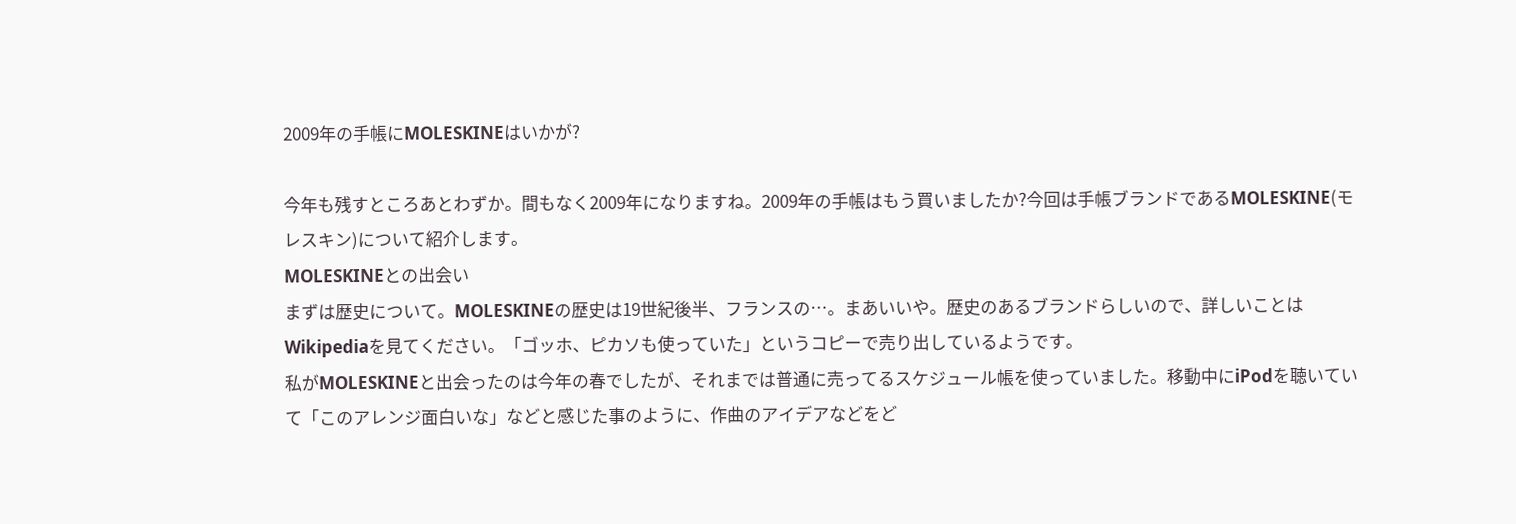2009年の手帳にMOLESKINEはいかが?

今年も残すところあとわずか。間もなく2009年になりますね。2009年の手帳はもう買いましたか?今回は手帳ブランドであるMOLESKINE(モレスキン)について紹介します。
MOLESKINEとの出会い
まずは歴史について。MOLESKINEの歴史は19世紀後半、フランスの…。まあいいや。歴史のあるブランドらしいので、詳しいことはWikipediaを見てください。「ゴッホ、ピカソも使っていた」というコピーで売り出しているようです。
私がMOLESKINEと出会ったのは今年の春でしたが、それまでは普通に売ってるスケジュール帳を使っていました。移動中にiPodを聴いていて「このアレンジ面白いな」などと感じた事のように、作曲のアイデアなどをど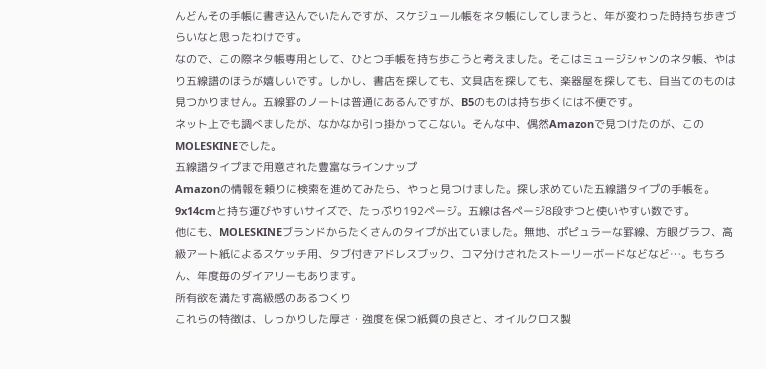んどんその手帳に書き込んでいたんですが、スケジュール帳をネタ帳にしてしまうと、年が変わった時持ち歩きづらいなと思ったわけです。
なので、この際ネタ帳専用として、ひとつ手帳を持ち歩こうと考えました。そこはミュージシャンのネタ帳、やはり五線譜のほうが嬉しいです。しかし、書店を探しても、文具店を探しても、楽器屋を探しても、目当てのものは見つかりません。五線罫のノートは普通にあるんですが、B5のものは持ち歩くには不便です。
ネット上でも調べましたが、なかなか引っ掛かってこない。そんな中、偶然Amazonで見つけたのが、このMOLESKINEでした。
五線譜タイプまで用意された豊富なラインナップ
Amazonの情報を頼りに検索を進めてみたら、やっと見つけました。探し求めていた五線譜タイプの手帳を。9x14cmと持ち運びやすいサイズで、たっぷり192ページ。五線は各ページ8段ずつと使いやすい数です。
他にも、MOLESKINEブランドからたくさんのタイプが出ていました。無地、ポピュラーな罫線、方眼グラフ、高級アート紙によるスケッチ用、タブ付きアドレスブック、コマ分けされたストーリーボードなどなど…。もちろん、年度毎のダイアリーもあります。
所有欲を満たす高級感のあるつくり
これらの特徴は、しっかりした厚さ・強度を保つ紙質の良さと、オイルクロス製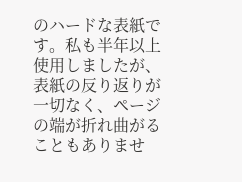のハードな表紙です。私も半年以上使用しましたが、表紙の反り返りが一切なく、ページの端が折れ曲がることもありませ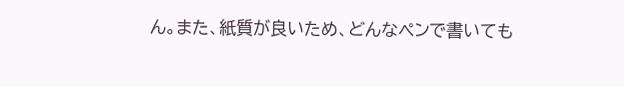ん。また、紙質が良いため、どんなペンで書いても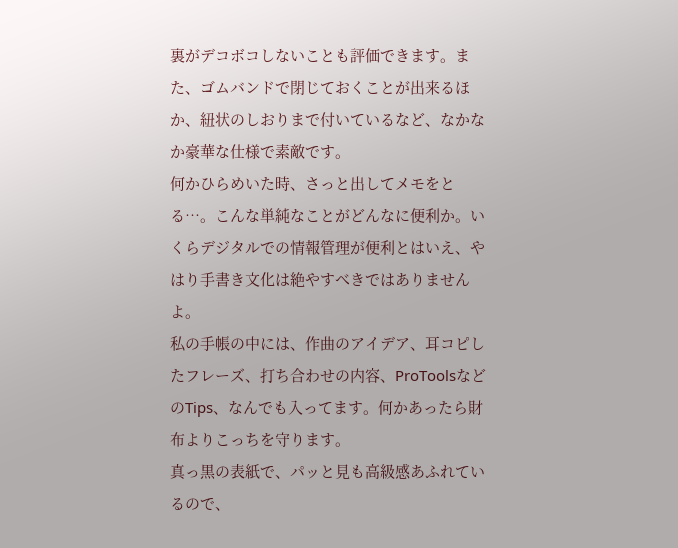裏がデコボコしないことも評価できます。また、ゴムバンドで閉じておくことが出来るほか、紐状のしおりまで付いているなど、なかなか豪華な仕様で素敵です。
何かひらめいた時、さっと出してメモをとる…。こんな単純なことがどんなに便利か。いくらデジタルでの情報管理が便利とはいえ、やはり手書き文化は絶やすべきではありませんよ。
私の手帳の中には、作曲のアイデア、耳コピしたフレーズ、打ち合わせの内容、ProToolsなどのTips、なんでも入ってます。何かあったら財布よりこっちを守ります。
真っ黒の表紙で、パッと見も高級感あふれているので、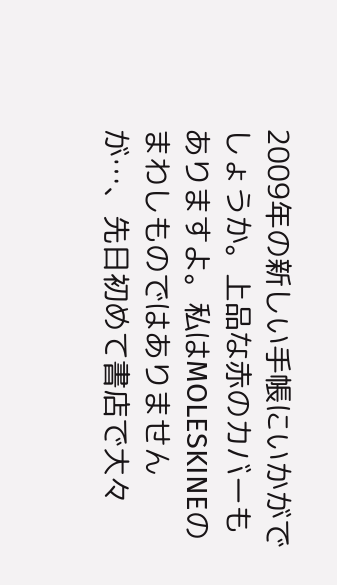2009年の新しい手帳にいかがでしょうか。上品な赤のカバーもありますよ。私はMOLESKINEのまわしものではありませんが…、先日初めて書店で大々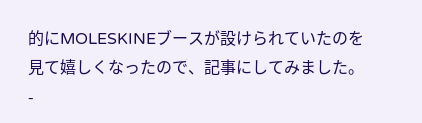的にMOLESKINEブースが設けられていたのを見て嬉しくなったので、記事にしてみました。
-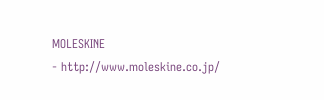MOLESKINE
- http://www.moleskine.co.jp/